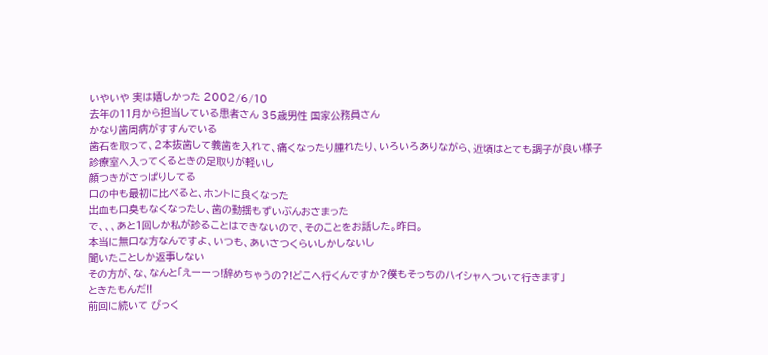いやいや 実は嬉しかった 2002/6/10
去年の11月から担当している患者さん 35歳男性 国家公務員さん
かなり歯周病がすすんでいる
歯石を取って、2本抜歯して義歯を入れて、痛くなったり腫れたり、いろいろありながら、近頃はとても調子が良い様子
診療室へ入ってくるときの足取りが軽いし
顔つきがさっぱりしてる
口の中も最初に比べると、ホントに良くなった
出血も口臭もなくなったし、歯の動揺もずいぶんおさまった
で、、、あと1回しか私が診ることはできないので、そのことをお話した。昨日。
本当に無口な方なんですよ、いつも、あいさつくらいしかしないし
聞いたことしか返事しない
その方が、な、なんと「えーーっ!辞めちゃうの?!どこへ行くんですか?僕もそっちのハイシャへついて行きます」
ときたもんだ!!
前回に続いて びっく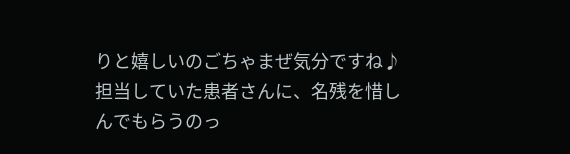りと嬉しいのごちゃまぜ気分ですね♪
担当していた患者さんに、名残を惜しんでもらうのっ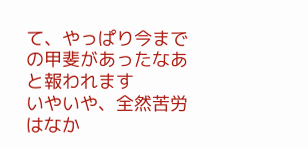て、やっぱり今までの甲斐があったなあと報われます
いやいや、全然苦労はなか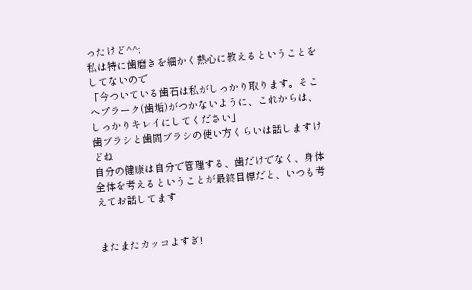ったけど^^;
私は特に歯磨きを細かく熱心に教えるということをしてないので
「今ついている歯石は私がしっかり取ります。そこへプラーク(歯垢)がつかないように、これからは、しっかりキレイにしてください」
歯ブラシと歯間ブラシの使い方くらいは話しますけどね
自分の健康は自分で管理する、歯だけでなく、身体全体を考えるということが最終目標だと、いつも考えてお話してます


またまたカッコよすぎ!